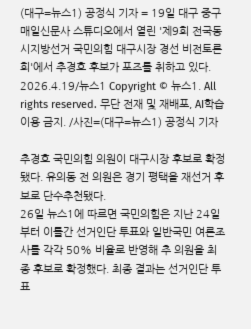(대구=뉴스1) 공정식 기자 = 19일 대구 중구 매일신문사 스튜디오에서 열린 '제9회 전국동시지방선거 국민의힘 대구시장 경선 비전토론회'에서 추경호 후보가 포즈를 취하고 있다. 2026.4.19/뉴스1 Copyright © 뉴스1. All rights reserved. 무단 전재 및 재배포, AI학습 이용 금지. /사진=(대구=뉴스1) 공정식 기자

추경호 국민의힘 의원이 대구시장 후보로 확정됐다. 유의동 전 의원은 경기 평택을 재선거 후보로 단수추천됐다.
26일 뉴스1에 따르면 국민의힘은 지난 24일부터 이틀간 선거인단 투표와 일반국민 여론조사를 각각 50% 비율로 반영해 추 의원을 최종 후보로 확정했다. 최종 결과는 선거인단 투표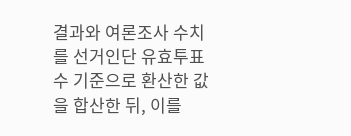결과와 여론조사 수치를 선거인단 유효투표수 기준으로 환산한 값을 합산한 뒤, 이를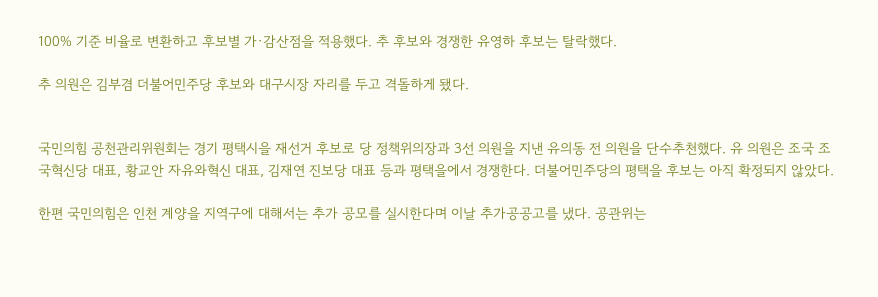100% 기준 비율로 변환하고 후보별 가·감산점을 적용했다. 추 후보와 경쟁한 유영하 후보는 탈락했다.

추 의원은 김부겸 더불어민주당 후보와 대구시장 자리를 두고 격돌하게 됐다.


국민의힘 공천관리위원회는 경기 평택시을 재선거 후보로 당 정책위의장과 3선 의원을 지낸 유의동 전 의원을 단수추천했다. 유 의원은 조국 조국혁신당 대표, 황교안 자유와혁신 대표, 김재연 진보당 대표 등과 평택을에서 경쟁한다. 더불어민주당의 평택을 후보는 아직 확정되지 않았다.

한편 국민의힘은 인천 계양을 지역구에 대해서는 추가 공모를 실시한다며 이날 추가공공고를 냈다. 공관위는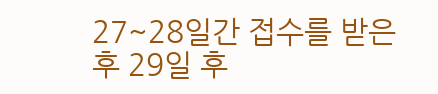27~28일간 접수를 받은 후 29일 후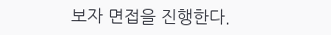보자 면접을 진행한다.